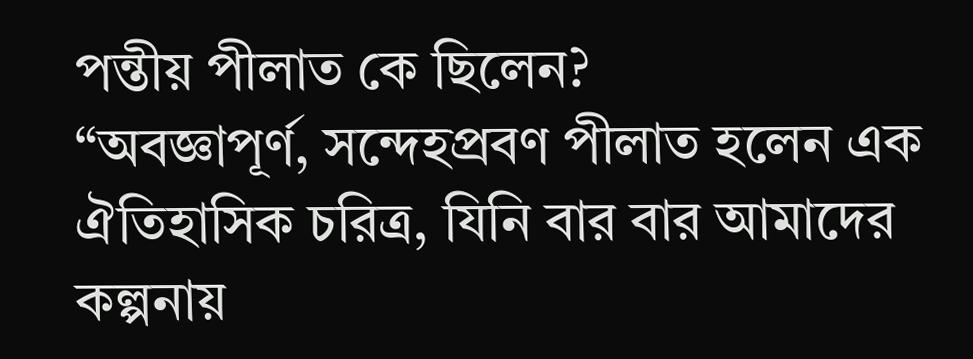পন্তীয় পীলাত কে ছিলেন?
“অবজ্ঞাপূর্ণ, সন্দেহপ্রবণ পীলাত হলেন এক ঐতিহাসিক চরিত্র, যিনি বার বার আমাদের কল্পনায়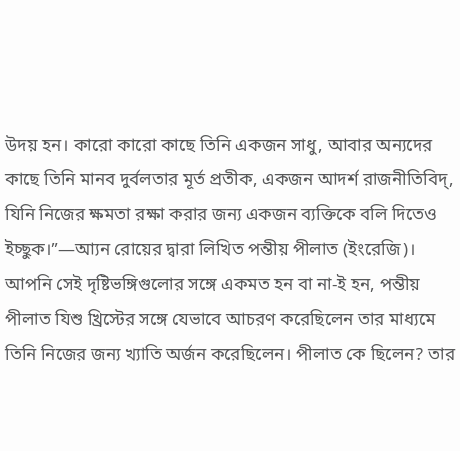উদয় হন। কারো কারো কাছে তিনি একজন সাধু, আবার অন্যদের কাছে তিনি মানব দুর্বলতার মূর্ত প্রতীক, একজন আদর্শ রাজনীতিবিদ্, যিনি নিজের ক্ষমতা রক্ষা করার জন্য একজন ব্যক্তিকে বলি দিতেও ইচ্ছুক।”—আ্যন রোয়ের দ্বারা লিখিত পন্তীয় পীলাত (ইংরেজি)।
আপনি সেই দৃষ্টিভঙ্গিগুলোর সঙ্গে একমত হন বা না-ই হন, পন্তীয় পীলাত যিশু খ্রিস্টের সঙ্গে যেভাবে আচরণ করেছিলেন তার মাধ্যমে তিনি নিজের জন্য খ্যাতি অর্জন করেছিলেন। পীলাত কে ছিলেন? তার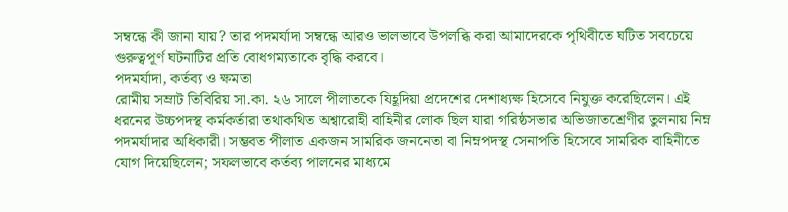সম্বন্ধে কী জানা যায়? তার পদমর্যাদা সম্বন্ধে আরও ভালভাবে উপলব্ধি করা আমাদেরকে পৃথিবীতে ঘটিত সবচেয়ে গুরুত্বপূর্ণ ঘটনাটির প্রতি বোধগম্যতাকে বৃদ্ধি করবে।
পদমর্যাদা, কর্তব্য ও ক্ষমতা
রোমীয় সম্রাট তিবিরিয় সা.কা. ২৬ সালে পীলাতকে যিহূদিয়া প্রদেশের দেশাধ্যক্ষ হিসেবে নিযুক্ত করেছিলেন। এই ধরনের উচ্চপদস্থ কর্মকর্তারা তথাকথিত অশ্বারোহী বাহিনীর লোক ছিল যারা গরিষ্ঠসভার অভিজাতশ্রেণীর তুলনায় নিম্ন পদমর্যাদার অধিকারী। সম্ভবত পীলাত একজন সামরিক জননেতা বা নিম্নপদস্থ সেনাপতি হিসেবে সামরিক বাহিনীতে যোগ দিয়েছিলেন; সফলভাবে কর্তব্য পালনের মাধ্যমে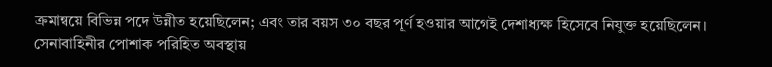ক্রমান্বয়ে বিভিন্ন পদে উন্নীত হয়েছিলেন; এবং তার বয়স ৩০ বছর পূর্ণ হওয়ার আগেই দেশাধ্যক্ষ হিসেবে নিযুক্ত হয়েছিলেন।
সেনাবাহিনীর পোশাক পরিহিত অবস্থায়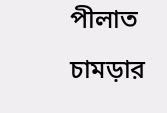পীলাত চামড়ার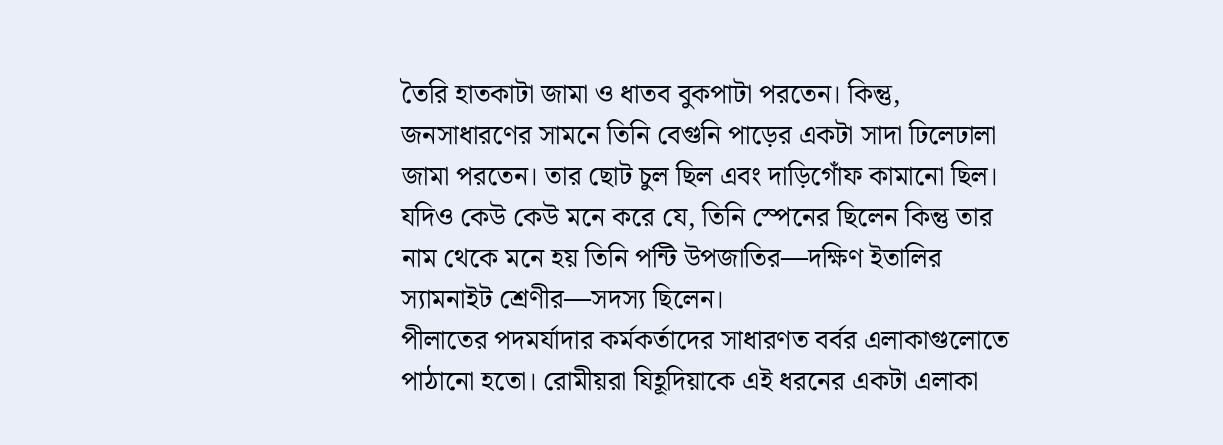তৈরি হাতকাটা জামা ও ধাতব বুকপাটা পরতেন। কিন্তু, জনসাধারণের সামনে তিনি বেগুনি পাড়ের একটা সাদা ঢিলেঢালা জামা পরতেন। তার ছোট চুল ছিল এবং দাড়িগোঁফ কামানো ছিল। যদিও কেউ কেউ মনে করে যে, তিনি স্পেনের ছিলেন কিন্তু তার নাম থেকে মনে হয় তিনি পন্টি উপজাতির—দক্ষিণ ইতালির স্যামনাইট শ্রেণীর—সদস্য ছিলেন।
পীলাতের পদমর্যাদার কর্মকর্তাদের সাধারণত বর্বর এলাকাগুলোতে পাঠানো হতো। রোমীয়রা যিহূদিয়াকে এই ধরনের একটা এলাকা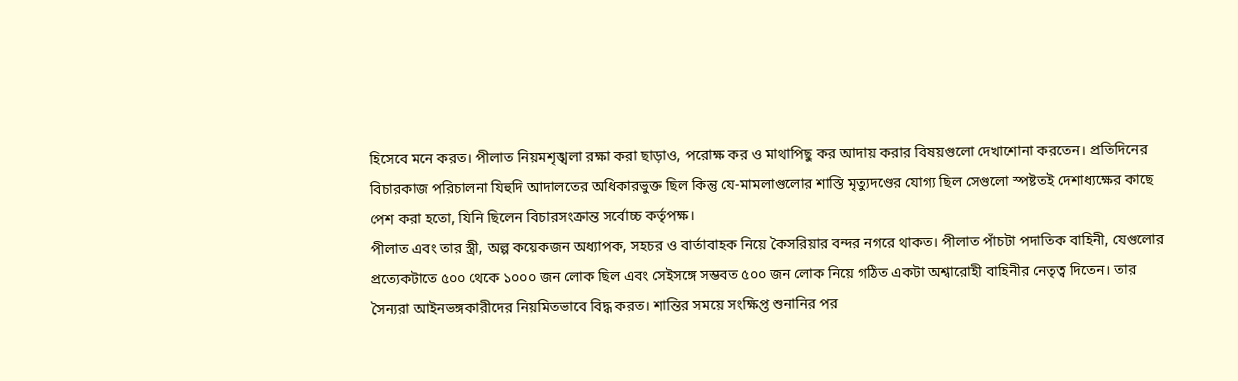হিসেবে মনে করত। পীলাত নিয়মশৃঙ্খলা রক্ষা করা ছাড়াও, পরোক্ষ কর ও মাথাপিছু কর আদায় করার বিষয়গুলো দেখাশোনা করতেন। প্রতিদিনের বিচারকাজ পরিচালনা যিহুদি আদালতের অধিকারভুক্ত ছিল কিন্তু যে-মামলাগুলোর শাস্তি মৃত্যুদণ্ডের যোগ্য ছিল সেগুলো স্পষ্টতই দেশাধ্যক্ষের কাছে পেশ করা হতো, যিনি ছিলেন বিচারসংক্রান্ত সর্বোচ্চ কর্তৃপক্ষ।
পীলাত এবং তার স্ত্রী, অল্প কয়েকজন অধ্যাপক, সহচর ও বার্তাবাহক নিয়ে কৈসরিয়ার বন্দর নগরে থাকত। পীলাত পাঁচটা পদাতিক বাহিনী, যেগুলোর প্রত্যেকটাতে ৫০০ থেকে ১০০০ জন লোক ছিল এবং সেইসঙ্গে সম্ভবত ৫০০ জন লোক নিয়ে গঠিত একটা অশ্বারোহী বাহিনীর নেতৃত্ব দিতেন। তার সৈন্যরা আইনভঙ্গকারীদের নিয়মিতভাবে বিদ্ধ করত। শান্তির সময়ে সংক্ষিপ্ত শুনানির পর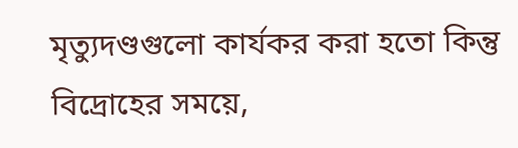মৃত্যুদণ্ডগুলো কার্যকর করা হতো কিন্তু বিদ্রোহের সময়ে,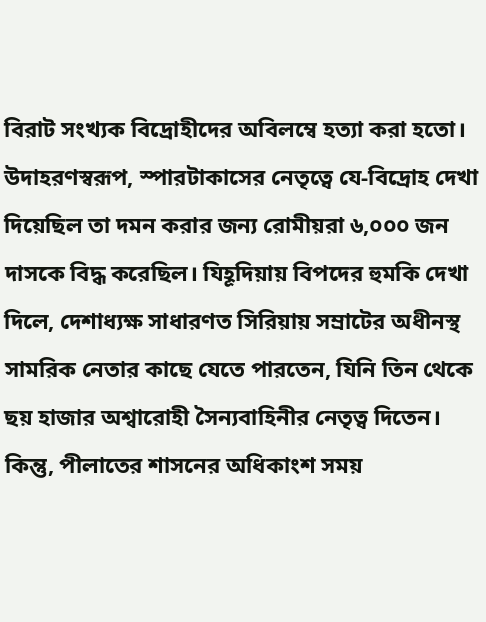বিরাট সংখ্যক বিদ্রোহীদের অবিলম্বে হত্যা করা হতো। উদাহরণস্বরূপ, স্পারটাকাসের নেতৃত্বে যে-বিদ্রোহ দেখা দিয়েছিল তা দমন করার জন্য রোমীয়রা ৬,০০০ জন দাসকে বিদ্ধ করেছিল। যিহূদিয়ায় বিপদের হুমকি দেখা দিলে, দেশাধ্যক্ষ সাধারণত সিরিয়ায় সম্রাটের অধীনস্থ সামরিক নেতার কাছে যেতে পারতেন, যিনি তিন থেকে ছয় হাজার অশ্বারোহী সৈন্যবাহিনীর নেতৃত্ব দিতেন। কিন্তু, পীলাতের শাসনের অধিকাংশ সময়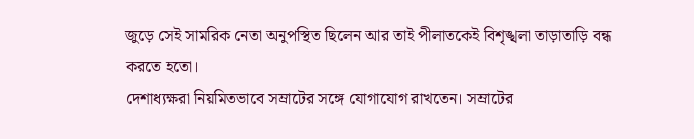জুড়ে সেই সামরিক নেতা অনুপস্থিত ছিলেন আর তাই পীলাতকেই বিশৃঙ্খলা তাড়াতাড়ি বন্ধ করতে হতো।
দেশাধ্যক্ষরা নিয়মিতভাবে সম্রাটের সঙ্গে যোগাযোগ রাখতেন। সম্রাটের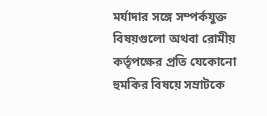মর্যাদার সঙ্গে সম্পর্কযুক্ত বিষয়গুলো অথবা রোমীয় কর্তৃপক্ষের প্রতি যেকোনো হুমকির বিষয়ে সম্রাটকে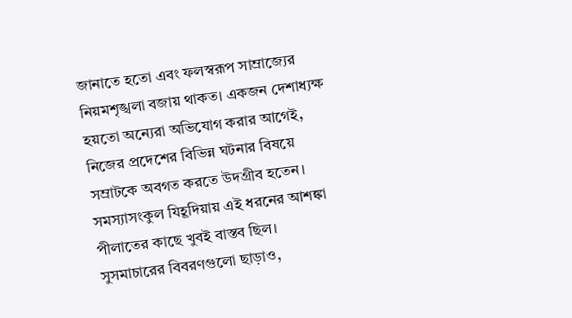জানাতে হতো এবং ফলস্বরূপ সাম্রাজ্যের নিয়মশৃঙ্খলা বজায় থাকত। একজন দেশাধ্যক্ষ হয়তো অন্যেরা অভিযোগ করার আগেই, নিজের প্রদেশের বিভিন্ন ঘটনার বিষয়ে সম্রাটকে অবগত করতে উদগ্রীব হতেন। সমস্যাসংকুল যিহূদিয়ায় এই ধরনের আশঙ্কা পীলাতের কাছে খুবই বাস্তব ছিল।
সুসমাচারের বিবরণগুলো ছাড়াও,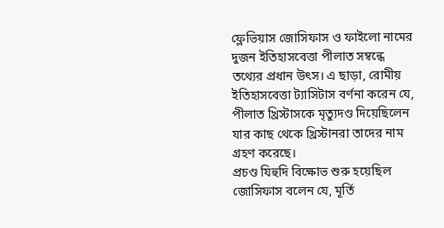ফ্লেভিয়াস জোসিফাস ও ফাইলো নামের দুজন ইতিহাসবেত্তা পীলাত সম্বন্ধে তথ্যের প্রধান উৎস। এ ছাড়া, রোমীয় ইতিহাসবেত্তা ট্যাসিটাস বর্ণনা করেন যে, পীলাত খ্রিস্টাসকে মৃত্যুদণ্ড দিয়েছিলেন যার কাছ থেকে খ্রিস্টানরা তাদের নাম গ্রহণ করেছে।
প্রচণ্ড যিহুদি বিক্ষোভ শুরু হয়েছিল
জোসিফাস বলেন যে, মূর্তি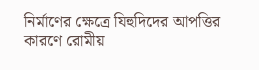নির্মাণের ক্ষেত্রে যিহুদিদের আপত্তির কারণে রোমীয়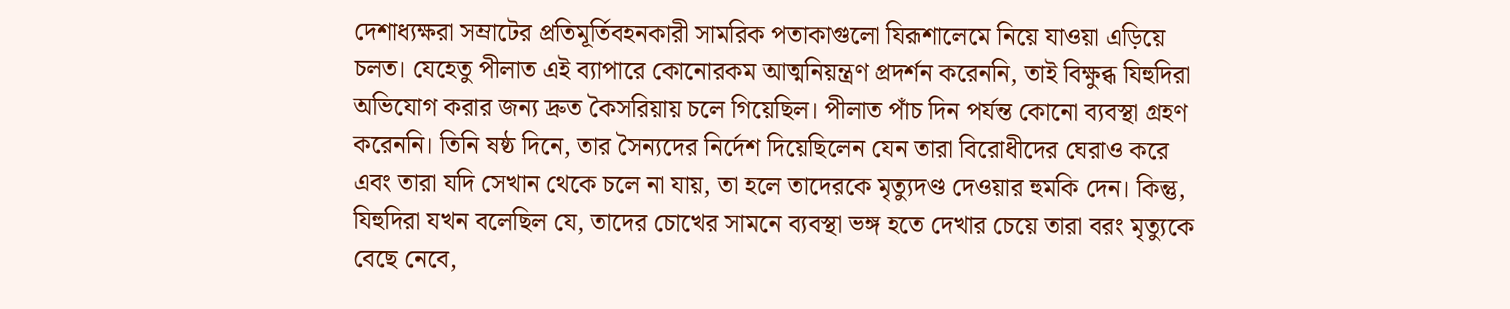দেশাধ্যক্ষরা সম্রাটের প্রতিমূর্তিবহনকারী সামরিক পতাকাগুলো যিরূশালেমে নিয়ে যাওয়া এড়িয়ে চলত। যেহেতু পীলাত এই ব্যাপারে কোনোরকম আত্মনিয়ন্ত্রণ প্রদর্শন করেননি, তাই বিক্ষুব্ধ যিহুদিরা অভিযোগ করার জন্য দ্রুত কৈসরিয়ায় চলে গিয়েছিল। পীলাত পাঁচ দিন পর্যন্ত কোনো ব্যবস্থা গ্রহণ করেননি। তিনি ষষ্ঠ দিনে, তার সৈন্যদের নির্দেশ দিয়েছিলেন যেন তারা বিরোধীদের ঘেরাও করে এবং তারা যদি সেখান থেকে চলে না যায়, তা হলে তাদেরকে মৃত্যুদণ্ড দেওয়ার হুমকি দেন। কিন্তু, যিহুদিরা যখন বলেছিল যে, তাদের চোখের সামনে ব্যবস্থা ভঙ্গ হতে দেখার চেয়ে তারা বরং মৃত্যুকে বেছে নেবে,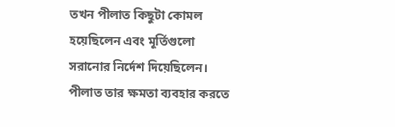তখন পীলাত কিছুটা কোমল হয়েছিলেন এবং মূর্তিগুলো সরানোর নির্দেশ দিয়েছিলেন।
পীলাত তার ক্ষমতা ব্যবহার করতে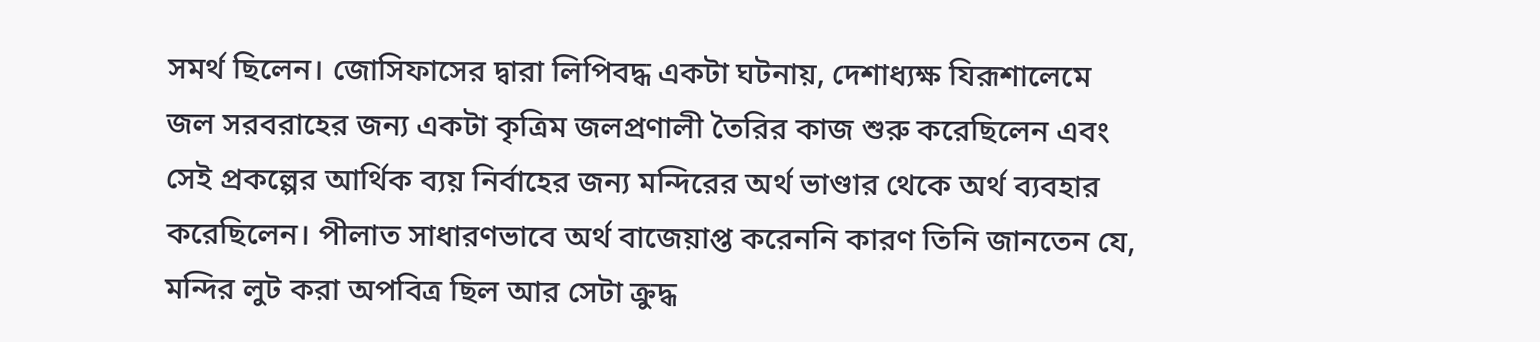সমর্থ ছিলেন। জোসিফাসের দ্বারা লিপিবদ্ধ একটা ঘটনায়, দেশাধ্যক্ষ যিরূশালেমে জল সরবরাহের জন্য একটা কৃত্রিম জলপ্রণালী তৈরির কাজ শুরু করেছিলেন এবং সেই প্রকল্পের আর্থিক ব্যয় নির্বাহের জন্য মন্দিরের অর্থ ভাণ্ডার থেকে অর্থ ব্যবহার করেছিলেন। পীলাত সাধারণভাবে অর্থ বাজেয়াপ্ত করেননি কারণ তিনি জানতেন যে, মন্দির লুট করা অপবিত্র ছিল আর সেটা ক্রুদ্ধ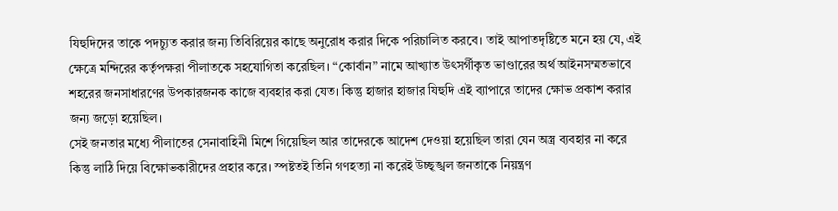যিহুদিদের তাকে পদচ্যুত করার জন্য তিবিরিয়ের কাছে অনুরোধ করার দিকে পরিচালিত করবে। তাই আপাতদৃষ্টিতে মনে হয় যে, এই ক্ষেত্রে মন্দিরের কর্তৃপক্ষরা পীলাতকে সহযোগিতা করেছিল। “কোর্বান” নামে আখ্যাত উৎসর্গীকৃত ভাণ্ডারের অর্থ আইনসম্মতভাবে শহরের জনসাধারণের উপকারজনক কাজে ব্যবহার করা যেত। কিন্তু হাজার হাজার যিহুদি এই ব্যাপারে তাদের ক্ষোভ প্রকাশ করার জন্য জড়ো হয়েছিল।
সেই জনতার মধ্যে পীলাতের সেনাবাহিনী মিশে গিয়েছিল আর তাদেরকে আদেশ দেওয়া হয়েছিল তারা যেন অস্ত্র ব্যবহার না করে কিন্তু লাঠি দিয়ে বিক্ষোভকারীদের প্রহার করে। স্পষ্টতই তিনি গণহত্যা না করেই উচ্ছৃঙ্খল জনতাকে নিয়ন্ত্রণ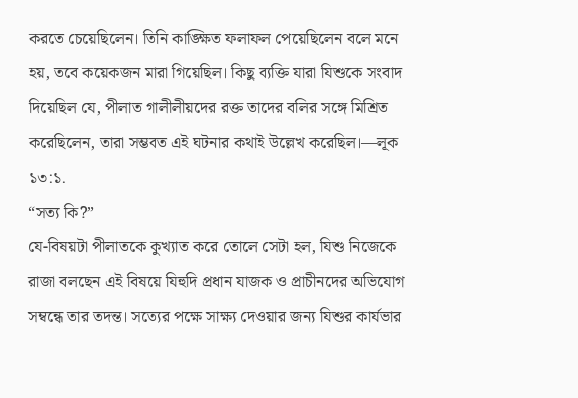করতে চেয়েছিলেন। তিনি কাঙ্ক্ষিত ফলাফল পেয়েছিলেন বলে মনে হয়, তবে কয়েকজন মারা গিয়েছিল। কিছু ব্যক্তি যারা যিশুকে সংবাদ দিয়েছিল যে, পীলাত গালীলীয়দের রক্ত তাদের বলির সঙ্গে মিশ্রিত করেছিলেন, তারা সম্ভবত এই ঘটনার কথাই উল্লেখ করেছিল।—লূক ১৩:১.
“সত্য কি?”
যে-বিষয়টা পীলাতকে কুখ্যাত করে তোলে সেটা হল, যিশু নিজেকে রাজা বলছেন এই বিষয়ে যিহুদি প্রধান যাজক ও প্রাচীনদের অভিযোগ সম্বন্ধে তার তদন্ত। সত্যের পক্ষে সাক্ষ্য দেওয়ার জন্য যিশুর কার্যভার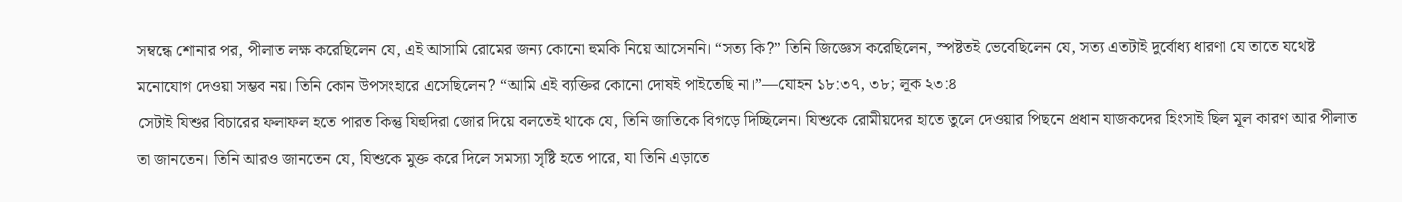সম্বন্ধে শোনার পর, পীলাত লক্ষ করেছিলেন যে, এই আসামি রোমের জন্য কোনো হুমকি নিয়ে আসেননি। “সত্য কি?” তিনি জিজ্ঞেস করেছিলেন, স্পষ্টতই ভেবেছিলেন যে, সত্য এতটাই দুর্বোধ্য ধারণা যে তাতে যথেষ্ট মনোযোগ দেওয়া সম্ভব নয়। তিনি কোন উপসংহারে এসেছিলেন? “আমি এই ব্যক্তির কোনো দোষই পাইতেছি না।”—যোহন ১৮:৩৭, ৩৮; লূক ২৩:৪
সেটাই যিশুর বিচারের ফলাফল হতে পারত কিন্তু যিহুদিরা জোর দিয়ে বলতেই থাকে যে, তিনি জাতিকে বিগড়ে দিচ্ছিলেন। যিশুকে রোমীয়দের হাতে তুলে দেওয়ার পিছনে প্রধান যাজকদের হিংসাই ছিল মূল কারণ আর পীলাত তা জানতেন। তিনি আরও জানতেন যে, যিশুকে মুক্ত করে দিলে সমস্যা সৃষ্টি হতে পারে, যা তিনি এড়াতে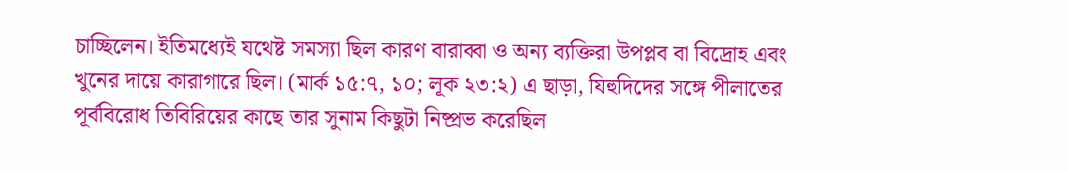চাচ্ছিলেন। ইতিমধ্যেই যথেষ্ট সমস্যা ছিল কারণ বারাব্বা ও অন্য ব্যক্তিরা উপপ্লব বা বিদ্রোহ এবং খুনের দায়ে কারাগারে ছিল। (মার্ক ১৫:৭, ১০; লূক ২৩:২) এ ছাড়া, যিহুদিদের সঙ্গে পীলাতের পূর্ববিরোধ তিবিরিয়ের কাছে তার সুনাম কিছুটা নিষ্প্রভ করেছিল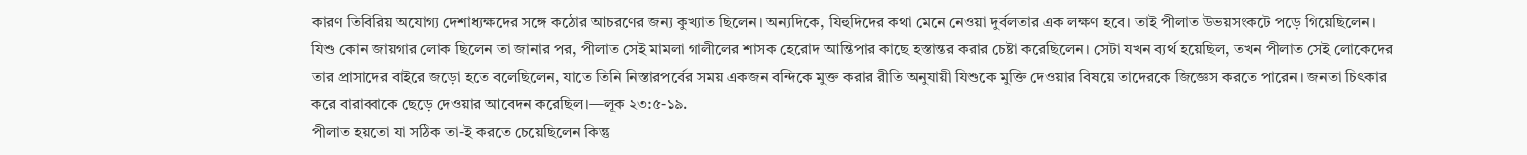কারণ তিবিরিয় অযোগ্য দেশাধ্যক্ষদের সঙ্গে কঠোর আচরণের জন্য কুখ্যাত ছিলেন। অন্যদিকে, যিহুদিদের কথা মেনে নেওয়া দুর্বলতার এক লক্ষণ হবে। তাই পীলাত উভয়সংকটে পড়ে গিয়েছিলেন।
যিশু কোন জায়গার লোক ছিলেন তা জানার পর, পীলাত সেই মামলা গালীলের শাসক হেরোদ আন্তিপার কাছে হস্তান্তর করার চেষ্টা করেছিলেন। সেটা যখন ব্যর্থ হয়েছিল, তখন পীলাত সেই লোকেদের তার প্রাসাদের বাইরে জড়ো হতে বলেছিলেন, যাতে তিনি নিস্তারপর্বের সময় একজন বন্দিকে মুক্ত করার রীতি অনুযায়ী যিশুকে মুক্তি দেওয়ার বিষয়ে তাদেরকে জিজ্ঞেস করতে পারেন। জনতা চিৎকার করে বারাব্বাকে ছেড়ে দেওয়ার আবেদন করেছিল।—লূক ২৩:৫-১৯.
পীলাত হয়তো যা সঠিক তা-ই করতে চেয়েছিলেন কিন্তু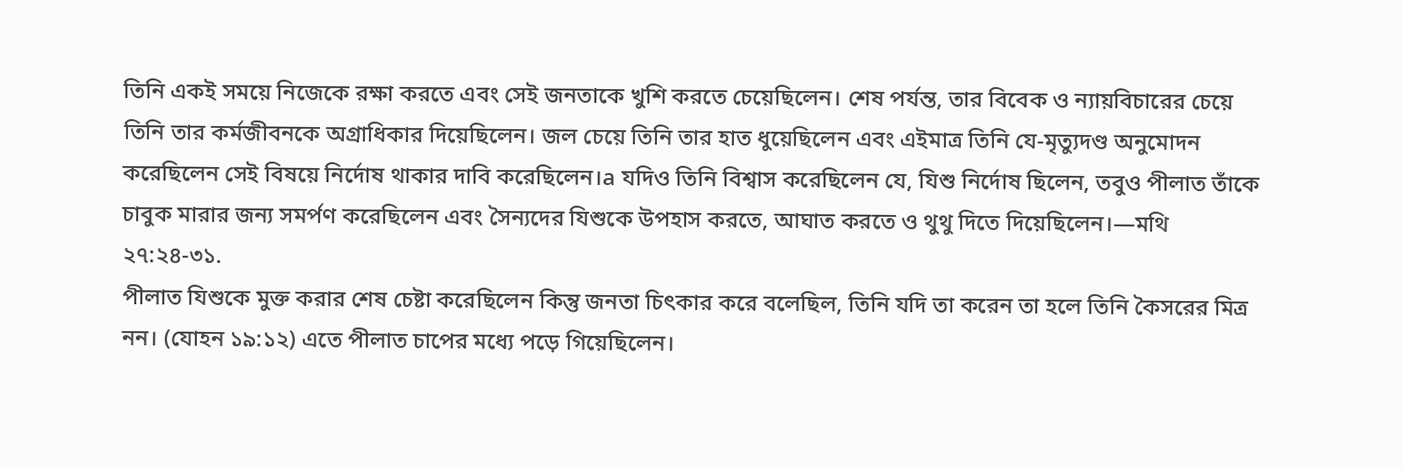তিনি একই সময়ে নিজেকে রক্ষা করতে এবং সেই জনতাকে খুশি করতে চেয়েছিলেন। শেষ পর্যন্ত, তার বিবেক ও ন্যায়বিচারের চেয়ে তিনি তার কর্মজীবনকে অগ্রাধিকার দিয়েছিলেন। জল চেয়ে তিনি তার হাত ধুয়েছিলেন এবং এইমাত্র তিনি যে-মৃত্যুদণ্ড অনুমোদন করেছিলেন সেই বিষয়ে নির্দোষ থাকার দাবি করেছিলেন।a যদিও তিনি বিশ্বাস করেছিলেন যে, যিশু নির্দোষ ছিলেন, তবুও পীলাত তাঁকে চাবুক মারার জন্য সমর্পণ করেছিলেন এবং সৈন্যদের যিশুকে উপহাস করতে, আঘাত করতে ও থুথু দিতে দিয়েছিলেন।—মথি ২৭:২৪-৩১.
পীলাত যিশুকে মুক্ত করার শেষ চেষ্টা করেছিলেন কিন্তু জনতা চিৎকার করে বলেছিল, তিনি যদি তা করেন তা হলে তিনি কৈসরের মিত্র নন। (যোহন ১৯:১২) এতে পীলাত চাপের মধ্যে পড়ে গিয়েছিলেন।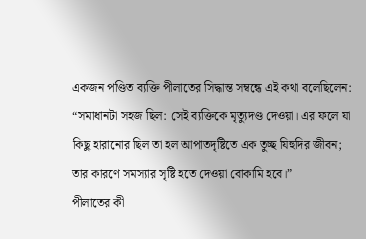একজন পণ্ডিত ব্যক্তি পীলাতের সিদ্ধান্ত সম্বন্ধে এই কথা বলেছিলেন: “সমাধানটা সহজ ছিল: সেই ব্যক্তিকে মৃত্যুদণ্ড দেওয়া। এর ফলে যা কিছু হারানোর ছিল তা হল আপাতদৃষ্টিতে এক তুচ্ছ যিহুদির জীবন; তার কারণে সমস্যার সৃষ্টি হতে দেওয়া বোকামি হবে।”
পীলাতের কী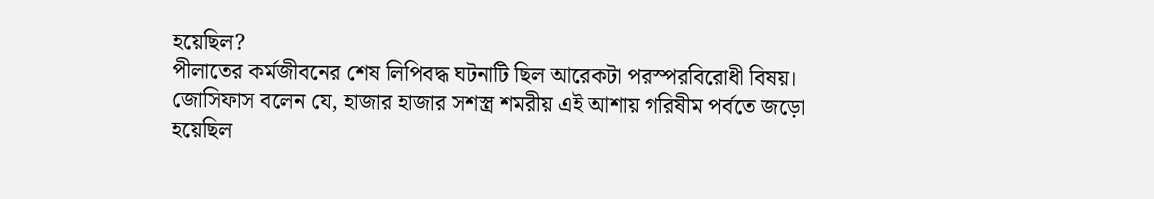হয়েছিল?
পীলাতের কর্মজীবনের শেষ লিপিবদ্ধ ঘটনাটি ছিল আরেকটা পরস্পরবিরোধী বিষয়। জোসিফাস বলেন যে, হাজার হাজার সশস্ত্র শমরীয় এই আশায় গরিষীম পর্বতে জড়ো হয়েছিল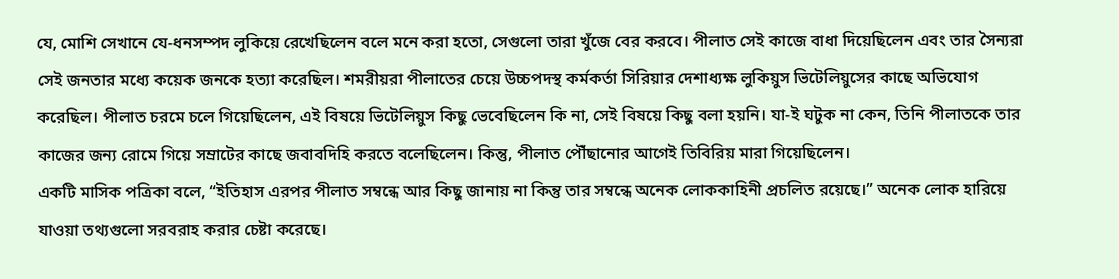যে, মোশি সেখানে যে-ধনসম্পদ লুকিয়ে রেখেছিলেন বলে মনে করা হতো, সেগুলো তারা খুঁজে বের করবে। পীলাত সেই কাজে বাধা দিয়েছিলেন এবং তার সৈন্যরা সেই জনতার মধ্যে কয়েক জনকে হত্যা করেছিল। শমরীয়রা পীলাতের চেয়ে উচ্চপদস্থ কর্মকর্তা সিরিয়ার দেশাধ্যক্ষ লুকিয়ুস ভিটেলিয়ুসের কাছে অভিযোগ করেছিল। পীলাত চরমে চলে গিয়েছিলেন, এই বিষয়ে ভিটেলিয়ুস কিছু ভেবেছিলেন কি না, সেই বিষয়ে কিছু বলা হয়নি। যা-ই ঘটুক না কেন, তিনি পীলাতকে তার কাজের জন্য রোমে গিয়ে সম্রাটের কাছে জবাবদিহি করতে বলেছিলেন। কিন্তু, পীলাত পৌঁছানোর আগেই তিবিরিয় মারা গিয়েছিলেন।
একটি মাসিক পত্রিকা বলে, “ইতিহাস এরপর পীলাত সম্বন্ধে আর কিছু জানায় না কিন্তু তার সম্বন্ধে অনেক লোককাহিনী প্রচলিত রয়েছে।” অনেক লোক হারিয়ে যাওয়া তথ্যগুলো সরবরাহ করার চেষ্টা করেছে।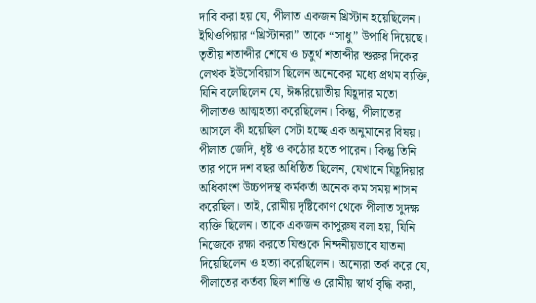দাবি করা হয় যে, পীলাত একজন খ্রিস্টান হয়েছিলেন। ইথিওপিয়ার “খ্রিস্টানরা” তাকে “সাধু” উপাধি দিয়েছে। তৃতীয় শতাব্দীর শেষে ও চতুর্থ শতাব্দীর শুরুর দিকের লেখক ইউসেবিয়াস ছিলেন অনেকের মধ্যে প্রথম ব্যক্তি, যিনি বলেছিলেন যে, ঈষ্করিয়োতীয় যিহূদার মতো পীলাতও আত্মহত্যা করেছিলেন। কিন্তু, পীলাতের আসলে কী হয়েছিল সেটা হচ্ছে এক অনুমানের বিষয়।
পীলাত জেদি, ধৃষ্ট ও কঠোর হতে পারেন। কিন্তু তিনি তার পদে দশ বছর অধিষ্ঠিত ছিলেন, যেখানে যিহূদিয়ার অধিকাংশ উচ্চপদস্থ কর্মকর্তা অনেক কম সময় শাসন করেছিল। তাই, রোমীয় দৃষ্টিকোণ থেকে পীলাত সুদক্ষ ব্যক্তি ছিলেন। তাকে একজন কাপুরুষ বলা হয়, যিনি নিজেকে রক্ষা করতে যিশুকে নিন্দনীয়ভাবে যাতনা দিয়েছিলেন ও হত্যা করেছিলেন। অন্যেরা তর্ক করে যে, পীলাতের কর্তব্য ছিল শান্তি ও রোমীয় স্বার্থ বৃদ্ধি করা,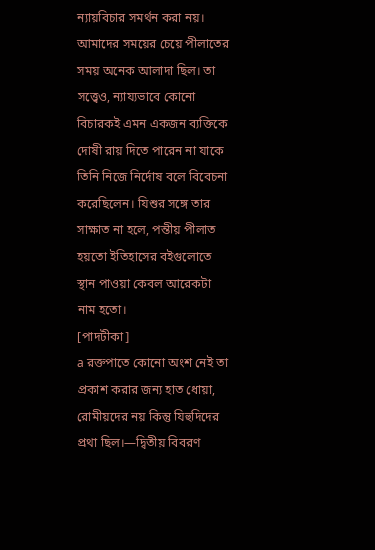ন্যায়বিচার সমর্থন করা নয়।
আমাদের সময়ের চেয়ে পীলাতের সময় অনেক আলাদা ছিল। তা সত্ত্বেও, ন্যায্যভাবে কোনো বিচারকই এমন একজন ব্যক্তিকে দোষী রায় দিতে পারেন না যাকে তিনি নিজে নির্দোষ বলে বিবেচনা করেছিলেন। যিশুর সঙ্গে তার সাক্ষাত না হলে, পন্তীয় পীলাত হয়তো ইতিহাসের বইগুলোতে স্থান পাওয়া কেবল আরেকটা নাম হতো।
[পাদটীকা]
a রক্তপাতে কোনো অংশ নেই তা প্রকাশ করার জন্য হাত ধোয়া, রোমীয়দের নয় কিন্তু যিহুদিদের প্রথা ছিল।—দ্বিতীয় বিবরণ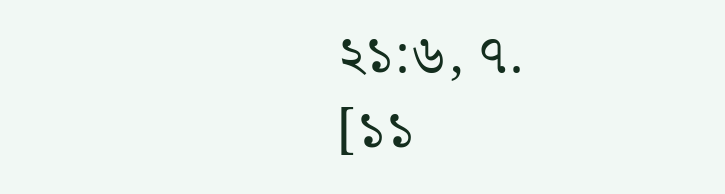২১:৬, ৭.
[১১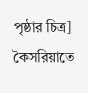পৃষ্ঠার চিত্র]
কৈসরিয়াতে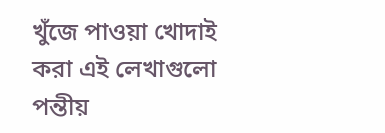খুঁজে পাওয়া খোদাই করা এই লেখাগুলো পন্তীয়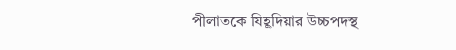পীলাতকে যিহূদিয়ার উচ্চপদস্থ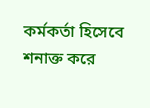কর্মকর্তা হিসেবে শনাক্ত করে